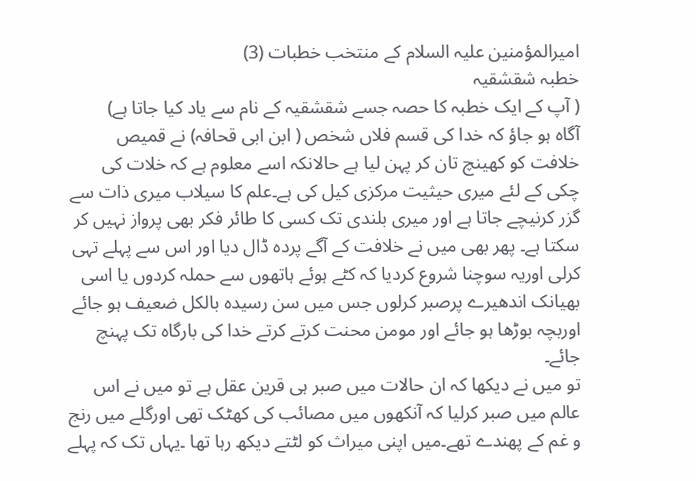امیرالمؤمنین علیہ السلام کے منتخب خطبات (3)
خطبہ شقشقیہ
( آپ کے ایک خطبہ کا حصہ جسے شقشقیہ کے نام سے یاد کیا جاتا ہے)
آگاہ ہو جاؤ کہ خدا کی قسم فلاں شخص ( ابن ابی قحافہ) نے قمیص خلافت کو کھینچ تان کر پہن لیا ہے حالانکہ اسے معلوم ہے کہ خلات کی چکی کے لئے میری حیثیت مرکزی کیل کی ہے۔علم کا سیلاب میری ذات سے گزر کرنیچے جاتا ہے اور میری بلندی تک کسی کا طائر فکر بھی پرواز نہیں کر سکتا ہے۔ پھر بھی میں نے خلافت کے آگے پردہ ڈال دیا اور اس سے پہلے تہی کرلی اوریہ سوچنا شروع کردیا کہ کٹے ہوئے ہاتھوں سے حملہ کردوں یا اسی بھیانک اندھیرے پرصبر کرلوں جس میں سن رسیدہ بالکل ضعیف ہو جائے اوربچہ بوڑھا ہو جائے اور مومن محنت کرتے کرتے خدا کی بارگاہ تک پہنچ جائے۔
تو میں نے دیکھا کہ ان حالات میں صبر ہی قرین عقل ہے تو میں نے اس عالم میں صبر کرلیا کہ آنکھوں میں مصائب کی کھٹک تھی اورگلے میں رنج و غم کے پھندے تھے۔میں اپنی میراث کو لٹتے دیکھ رہا تھا ۔یہاں تک کہ پہلے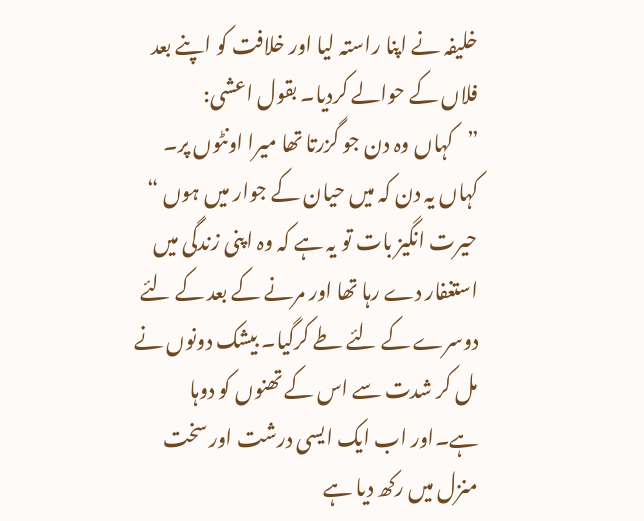خلیفہ نے اپنا راستہ لیا اور خلافت کو اپنے بعد فلاں کے حوالے کردیا۔ بقول اعشی:
”کہاں وہ دن جو گزرتا تھا میرا اونٹوں پر۔ کہاں یہ دن کہ میں حیان کے جوار میں ہوں “
حیرت انگیز بات تو یہ ہے کہ وہ اپنی زندگی میں استغفار دے رہا تھا اور مرنے کے بعد کے لئے دوسرے کے لئے طے کرگیا۔ بیشک دونوں نے مل کر شدت سے اس کے تھنوں کو دوہا ہے۔اور اب ایک ایسی درشت اور سخت منزل میں رکھ دیا ہے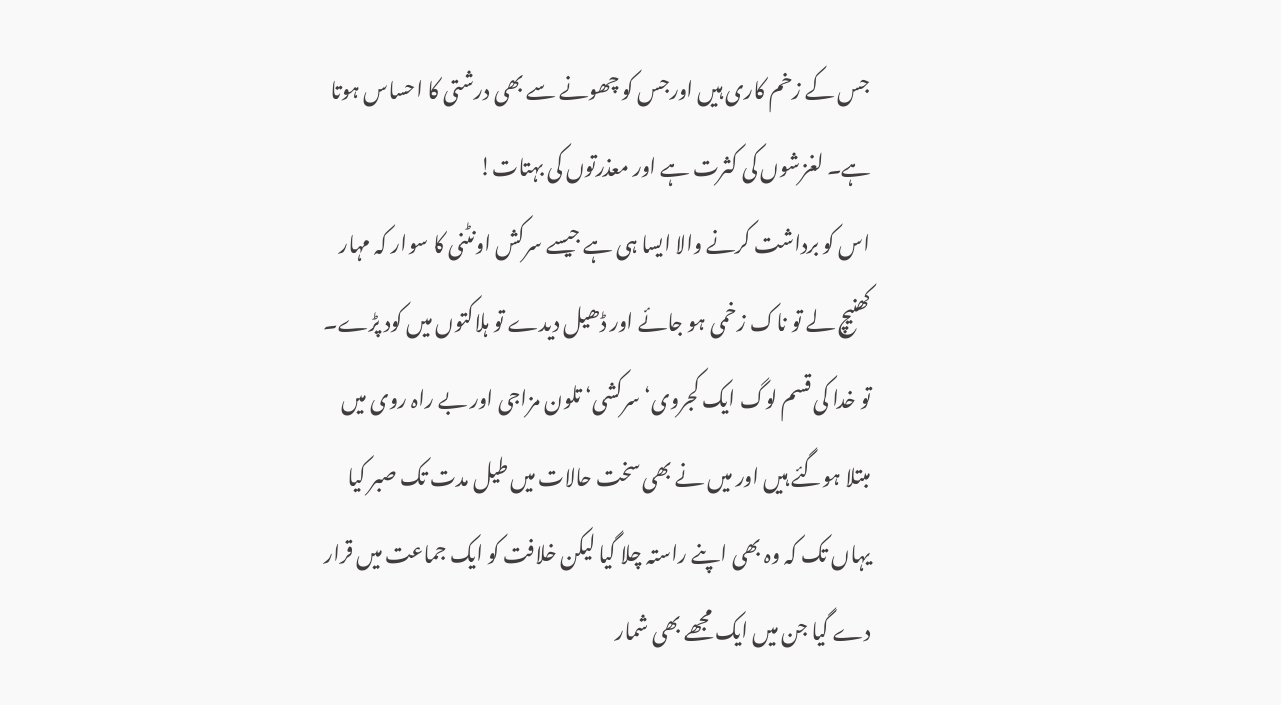جس کے زخم کاری ہیں اورجس کو چھونے سے بھی درشتی کا احساس ہوتا ہے۔ لغزشوں کی کثرت ہے اور معذرتوں کی بہتات!
اس کو برداشت کرنے والا ایسا ہی ہے جیسے سرکش اونٹنی کا سوار کہ مہار کھنیچ لے تو ناک زخمی ہو جائے اور ڈھیل دیدے تو ہلاکتوں میں کود پڑے۔ تو خدا کی قسم لوگ ایک کجروی‘ سرکشی‘ تلون مزاجی اور بے راہ روی میں مبتلا ہوگئے ہیں اور میں نے بھی سخت حالات میں طیل مدت تک صبر کیا یہاں تک کہ وہ بھی اپنے راستہ چلا گیا لیکن خلافت کو ایک جماعت میں قرار دے گیا جن میں ایک مجھے بھی شمار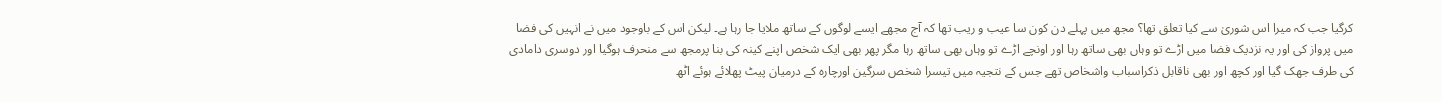کرگیا جب کہ میرا اس شوریٰ سے کیا تعلق تھا؟ مجھ میں پہلے دن کون سا عیب و ریب تھا کہ آج مجھے ایسے لوگوں کے ساتھ ملایا جا رہا ہے۔ لیکن اس کے باوجود میں نے انہیں کی فضا میں پرواز کی اور یہ نزدیک فضا میں اڑے تو وہاں بھی ساتھ رہا اور اونچے اڑے تو وہاں بھی ساتھ رہا مگر پھر بھی ایک شخص اپنے کینہ کی بنا پرمجھ سے منحرف ہوگیا اور دوسری دامادی کی طرف جھک گیا اور کچھ اور بھی ناقابل ذکراسباب واشخاص تھے جس کے نتجیہ میں تیسرا شخص سرگین اورچارہ کے درمیان پیٹ پھلائے ہوئے اٹھ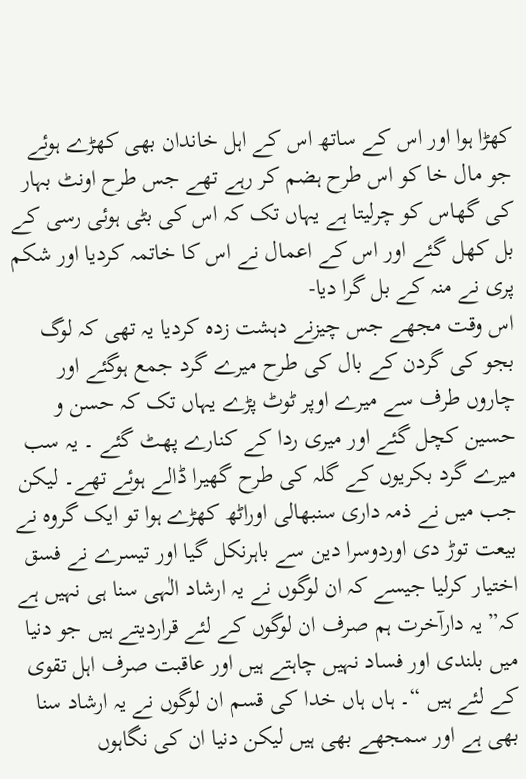کھڑا ہوا اور اس کے ساتھ اس کے اہل خاندان بھی کھڑے ہوئے جو مال خا کو اس طرح ہضم کر رہے تھے جس طرح اونٹ بہار کی گھاس کو چرلیتا ہے یہاں تک کہ اس کی بٹی ہوئی رسی کے بل کھل گئے اور اس کے اعمال نے اس کا خاتمہ کردیا اور شکم پری نے منہ کے بل گرا دیا-
اس وقت مجھے جس چیزنے دہشت زدہ کردیا یہ تھی کہ لوگ بجو کی گردن کے بال کی طرح میرے گرد جمع ہوگئے اور چاروں طرف سے میرے اوپر ٹوٹ پڑے یہاں تک کہ حسن و حسین کچل گئے اور میری ردا کے کنارے پھٹ گئے ۔ یہ سب میرے گرد بکریوں کے گلہ کی طرح گھیرا ڈالے ہوئے تھے۔ لیکن جب میں نے ذمہ داری سنبھالی اوراٹھ کھڑے ہوا تو ایک گروہ نے بیعت توڑ دی اوردوسرا دین سے باہرنکل گیا اور تیسرے نے فسق اختیار کرلیا جیسے کہ ان لوگوں نے یہ ارشاد الٰہی سنا ہی نہیں ہے کہ” یہ دارآخرت ہم صرف ان لوگوں کے لئے قراردیتے ہیں جو دنیا میں بلندی اور فساد نہیں چاہتے ہیں اور عاقبت صرف اہل تقوی کے لئے ہیں “۔ ہاں ہاں خدا کی قسم ان لوگوں نے یہ ارشاد سنا بھی ہے اور سمجھے بھی ہیں لیکن دنیا ان کی نگاہوں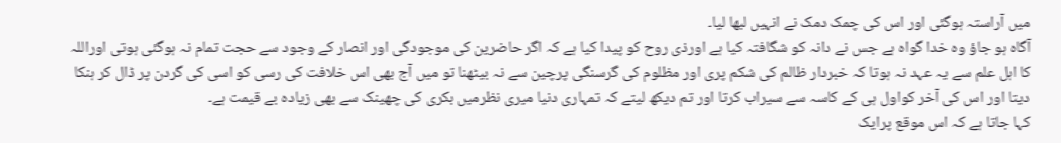میں آراستہ ہوگئی اور اس کی چمک دمک نے انہیں لبھا لیا۔
آگاہ ہو جاؤ وہ خدا گواہ ہے جس نے دانہ کو شگافتہ کیا ہے اورذی روح کو پیدا کیا ہے کہ اگر حاضرین کی موجودگی اور انصار کے وجود سے حجت تمام نہ ہوگئی ہوتی اوراللہ کا اہل علم سے یہ عہد نہ ہوتا کہ خبردار ظالم کی شکم پری اور مظلوم کی گرسنگی پرچین سے نہ بیٹھنا تو میں آج بھی اس خلافت کی رسی کو اسی کی گردن پر ڈال کر ہنکا دیتا اور اس کی آخر کواول ہی کے کاسہ سے سیراب کرتا اور تم دیکھ لیتے کہ تمہاری دنیا میری نظرمیں بکری کی چھینک سے بھی زیادہ بے قیمت ہے۔
کہا جاتا ہے کہ اس موقع پرایک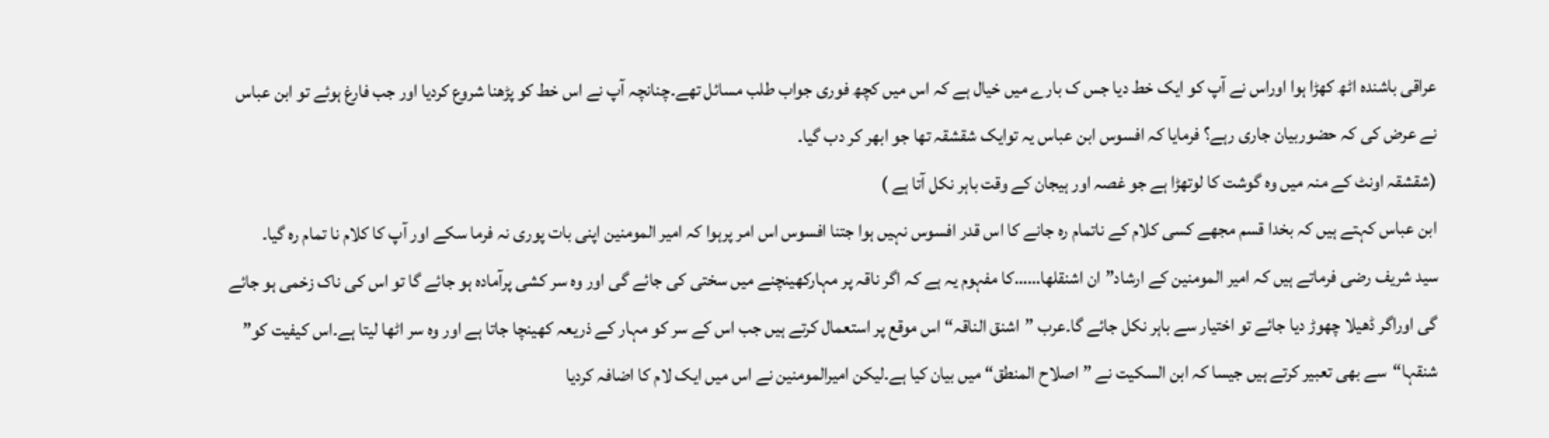عراقی باشندہ اٹھ کھڑا ہوا اوراس نے آپ کو ایک خط دیا جس ک بارے میں خیال ہے کہ اس میں کچھ فوری جواب طلب مسائل تھے۔چنانچہ آپ نے اس خط کو پڑھنا شروع کردیا اور جب فارغ ہوئے تو ابن عباس نے عرض کی کہ حضوربیان جاری رہے؟ فرمایا کہ افسوس ابن عباس یہ توایک شقشقہ تھا جو ابھر کر دب گیا۔
(شقشقہ اونٹ کے منہ میں وہ گوشت کا لوتھڑا ہے جو غصہ اور ہیجان کے وقت باہر نکل آتا ہے )
ابن عباس کہتے ہیں کہ بخدا قسم مجھے کسی کلام کے ناتمام رہ جانے کا اس قدر افسوس نہیں ہوا جتنا افسوس اس امر پرہوا کہ امیر المومنین اپنی بات پوری نہ فرما سکے اور آپ کا کلام نا تمام رہ گیا۔
سید شریف رضی فرماتے ہیں کہ امیر المومنین کے ارشاد”ان اشنقلھا……کا مفہوم یہ ہے کہ اگر ناقہ پر مہارکھینچنے میں سختی کی جائے گی اور وہ سر کشی پرآمادہ ہو جائے گا تو اس کی ناک زخمی ہو جائے گی اوراگر ڈھیلا چھوڑ دیا جائے تو اختیار سے باہر نکل جائے گا۔عرب ”اشنق الناقہ“ اس موقع پر استعمال کرتے ہیں جب اس کے سر کو مہار کے ذریعہ کھینچا جاتا ہے اور وہ سر اٹھا لیتا ہے۔اس کیفیت کو” شنقہا“سے بھی تعبیر کرتے ہیں جیسا کہ ابن السکیت نے ” اصلاح المنطق“ میں بیان کیا ہے۔لیکن امیرالمومنین نے اس میں ایک لام کا اضافہ کردیا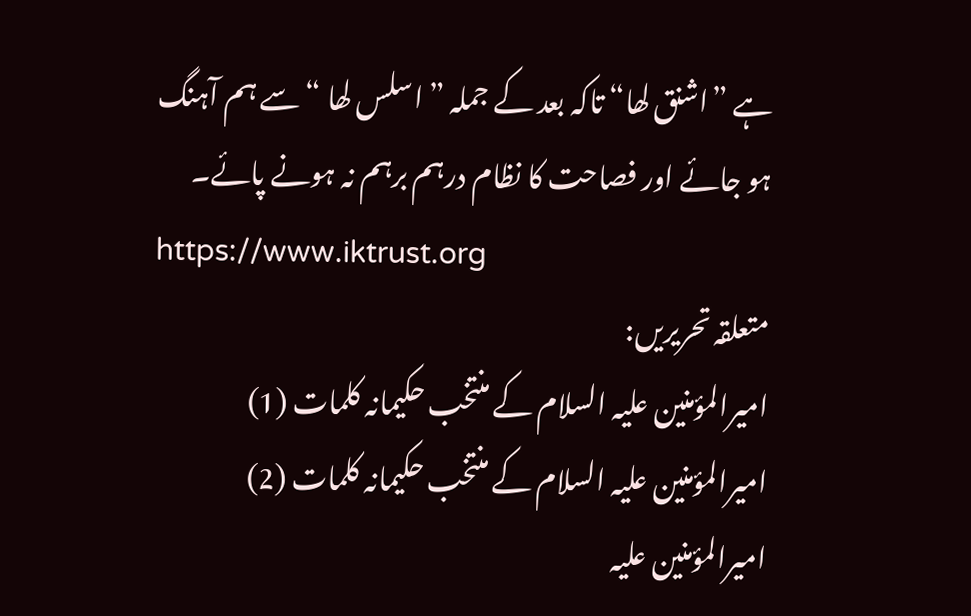ہے ”اشنق لھا“ تاکہ بعد کے جملہ ” اسلس لھا “ سے ہم آہنگ ہو جائے اور فصاحت کا نظام درہم برہم نہ ہونے پائے۔
https://www.iktrust.org
متعلقہ تحریریں:
امیرالمؤمنین علیہ السلام کے منتخب حکیمانہ کلمات (1)
امیرالمؤمنین علیہ السلام کے منتخب حکیمانہ کلمات (2)
امیرالمؤمنین علیہ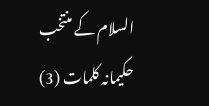السلام کے منتخب حکیمانہ کلمات (3)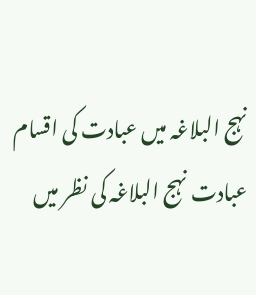نہج البلاغہ میں عبادت کی اقسام
عبادت نہج البلاغہ کی نظر میں